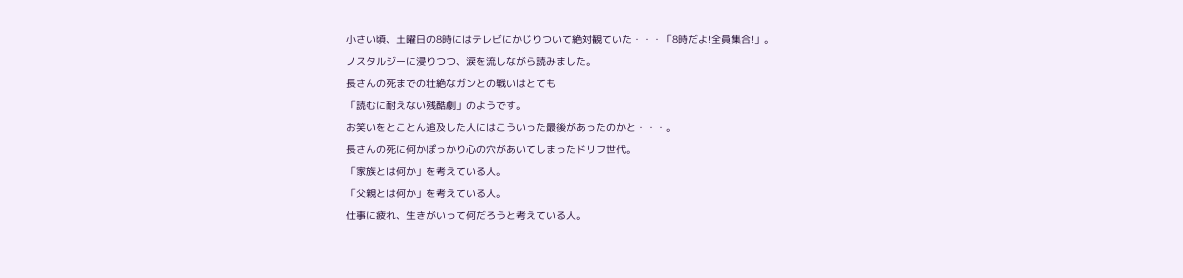小さい頃、土曜日の8時にはテレビにかじりついて絶対観ていた・・・「8時だよ!全員集合!」。
ノスタルジーに浸りつつ、涙を流しながら読みました。
長さんの死までの壮絶なガンとの戦いはとても
「読むに耐えない残酷劇」のようです。
お笑いをとことん追及した人にはこういった最後があったのかと・・・。
長さんの死に何かぽっかり心の穴があいてしまったドリフ世代。
「家族とは何か」を考えている人。
「父親とは何か」を考えている人。
仕事に疲れ、生きがいって何だろうと考えている人。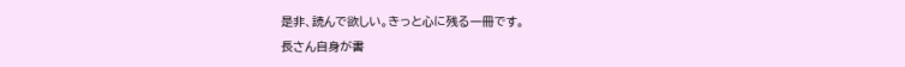是非、読んで欲しい。きっと心に残る一冊です。
長さん自身が書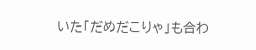いた「だめだこりゃ」も合わ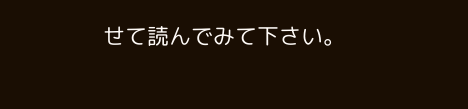せて読んでみて下さい。